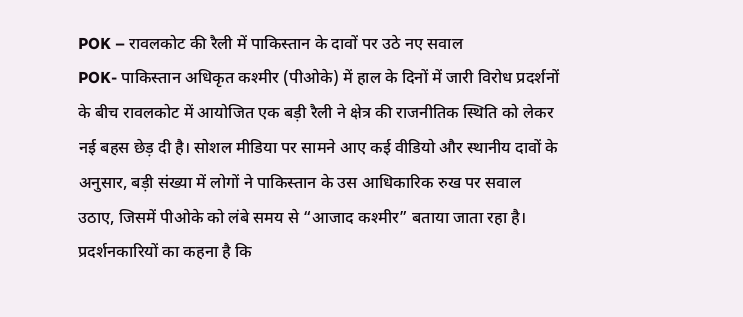POK – रावलकोट की रैली में पाकिस्तान के दावों पर उठे नए सवाल
POK- पाकिस्तान अधिकृत कश्मीर (पीओके) में हाल के दिनों में जारी विरोध प्रदर्शनों के बीच रावलकोट में आयोजित एक बड़ी रैली ने क्षेत्र की राजनीतिक स्थिति को लेकर नई बहस छेड़ दी है। सोशल मीडिया पर सामने आए कई वीडियो और स्थानीय दावों के अनुसार, बड़ी संख्या में लोगों ने पाकिस्तान के उस आधिकारिक रुख पर सवाल उठाए, जिसमें पीओके को लंबे समय से “आजाद कश्मीर” बताया जाता रहा है। प्रदर्शनकारियों का कहना है कि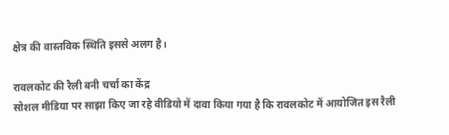क्षेत्र की वास्तविक स्थिति इससे अलग है।

रावलकोट की रैली बनी चर्चा का केंद्र
सोशल मीडिया पर साझा किए जा रहे वीडियो में दावा किया गया है कि रावलकोट में आयोजित इस रैली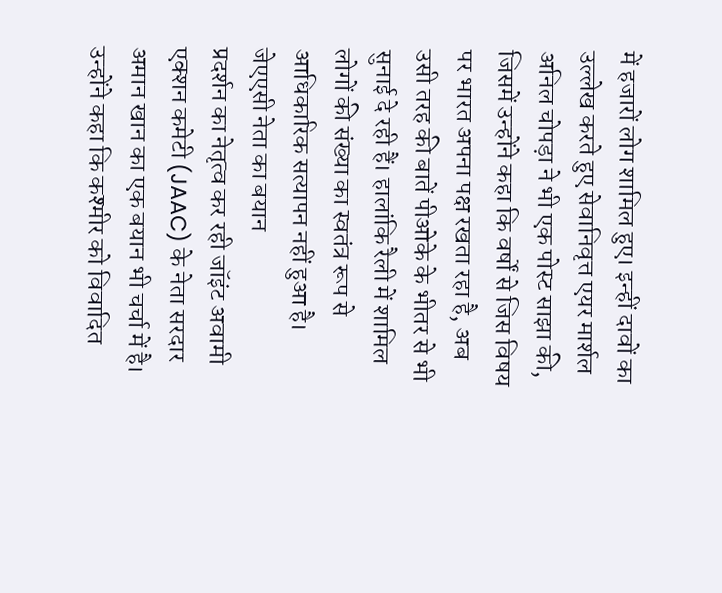में हजारों लोग शामिल हुए। इन्हीं दावों का उल्लेख करते हुए सेवानिवृत्त एयर मार्शल अनिल चोपड़ा ने भी एक पोस्ट साझा की, जिसमें उन्होंने कहा कि वर्षों से जिस विषय पर भारत अपना पक्ष रखता रहा है, अब उसी तरह की बातें पीओके के भीतर से भी सुनाई दे रही हैं। हालांकि रैली में शामिल लोगों की संख्या का स्वतंत्र रूप से आधिकारिक सत्यापन नहीं हुआ है।
जेएएसी नेता का बयान
प्रदर्शन का नेतृत्व कर रही जॉइंट अवामी एक्शन कमेटी (JAAC) के नेता सरदार अमान खान का एक बयान भी चर्चा में है। उन्होंने कहा कि कश्मीर को विवादित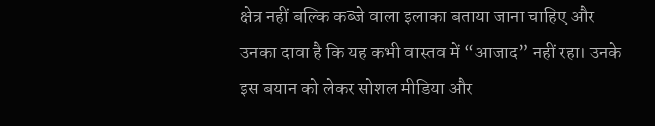क्षेत्र नहीं बल्कि कब्जे वाला इलाका बताया जाना चाहिए और उनका दावा है कि यह कभी वास्तव में “आजाद” नहीं रहा। उनके इस बयान को लेकर सोशल मीडिया और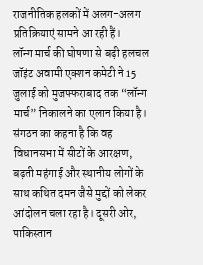राजनीतिक हलकों में अलग-अलग प्रतिक्रियाएं सामने आ रही हैं।
लॉन्ग मार्च की घोषणा से बढ़ी हलचल
जॉइंट अवामी एक्शन कमेटी ने 15 जुलाई को मुजफ्फराबाद तक “लॉन्ग मार्च” निकालने का एलान किया है। संगठन का कहना है कि वह विधानसभा में सीटों के आरक्षण, बढ़ती महंगाई और स्थानीय लोगों के साथ कथित दमन जैसे मुद्दों को लेकर आंदोलन चला रहा है। दूसरी ओर, पाकिस्तान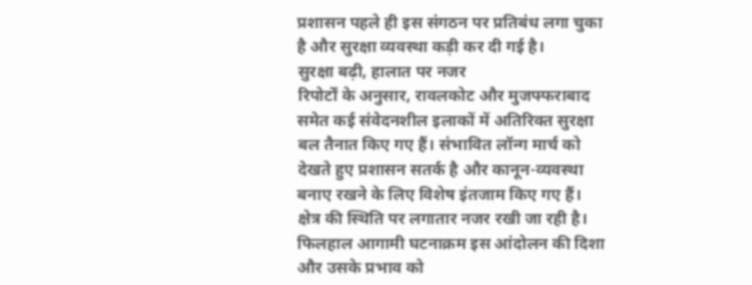प्रशासन पहले ही इस संगठन पर प्रतिबंध लगा चुका है और सुरक्षा व्यवस्था कड़ी कर दी गई है।
सुरक्षा बढ़ी, हालात पर नजर
रिपोर्टों के अनुसार, रावलकोट और मुजफ्फराबाद समेत कई संवेदनशील इलाकों में अतिरिक्त सुरक्षा बल तैनात किए गए हैं। संभावित लॉन्ग मार्च को देखते हुए प्रशासन सतर्क है और कानून-व्यवस्था बनाए रखने के लिए विशेष इंतजाम किए गए हैं। क्षेत्र की स्थिति पर लगातार नजर रखी जा रही है। फिलहाल आगामी घटनाक्रम इस आंदोलन की दिशा और उसके प्रभाव को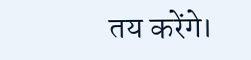तय करेंगे।